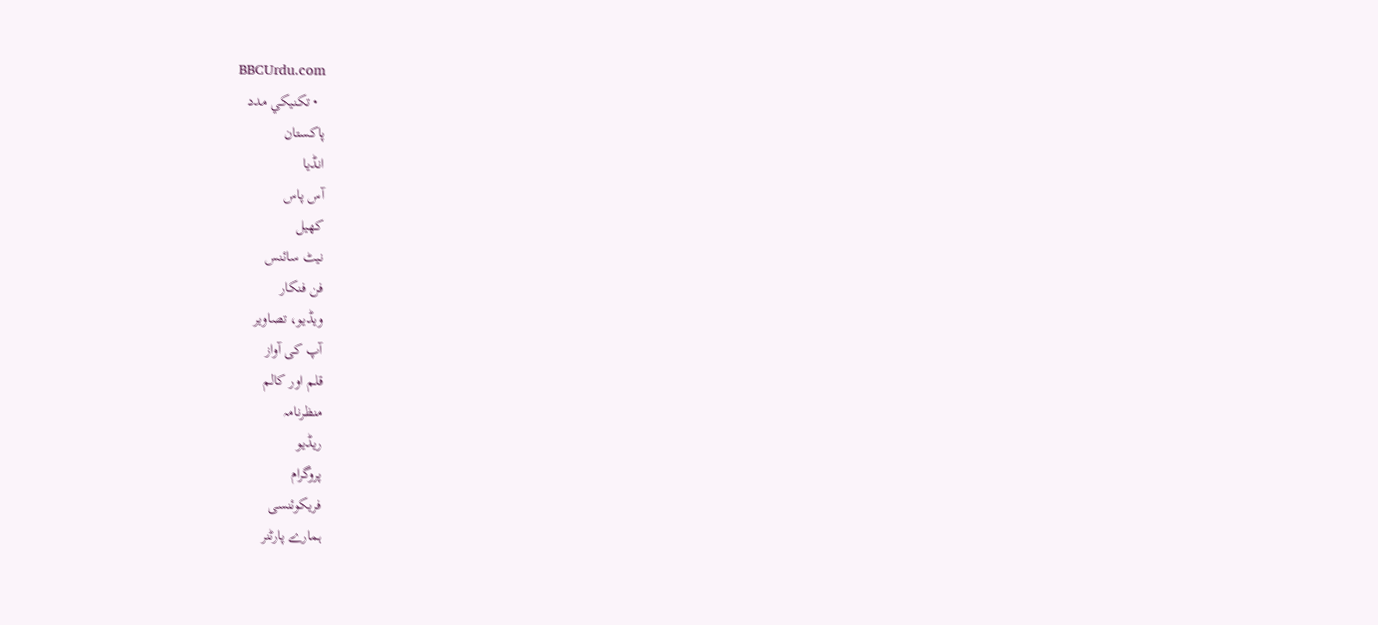BBCUrdu.com
  • تکنيکي مدد
پاکستان
انڈیا
آس پاس
کھیل
نیٹ سائنس
فن فنکار
ویڈیو، تصاویر
آپ کی آواز
قلم اور کالم
منظرنامہ
ریڈیو
پروگرام
فریکوئنسی
ہمارے پارٹنر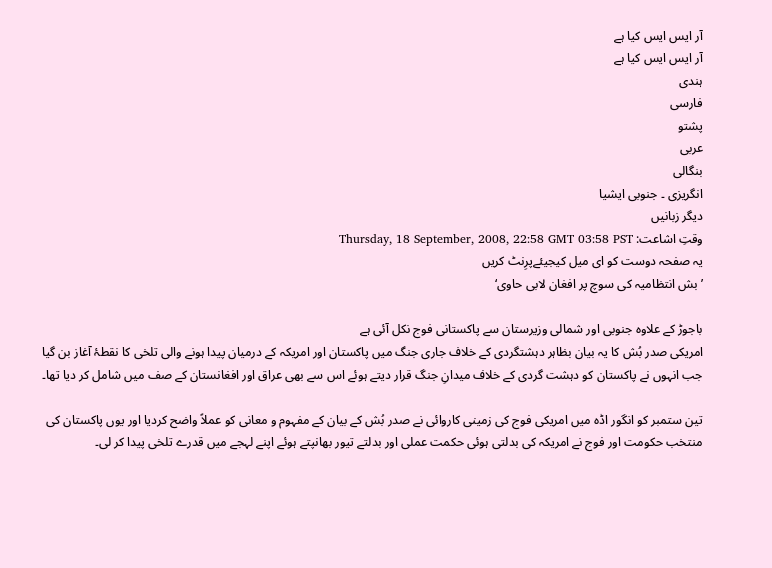آر ایس ایس کیا ہے
آر ایس ایس کیا ہے
ہندی
فارسی
پشتو
عربی
بنگالی
انگریزی ۔ جنوبی ایشیا
دیگر زبانیں
وقتِ اشاعت: Thursday, 18 September, 2008, 22:58 GMT 03:58 PST
یہ صفحہ دوست کو ای میل کیجیئےپرِنٹ کریں
’بش انتظامیہ کی سوچ پر افغان لابی حاوی‘

باجوڑ کے علاوہ جنوبی اور شمالی وزیرستان سے پاکستانی فوج نکل آئی ہے
امریکی صدر بُش کا یہ بیان بظاہر دہشتگردی کے خلاف جاری جنگ میں پاکستان اور امریکہ کے درمیان پیدا ہونے والی تلخی کا نقطۂ آغاز بن گیا جب انہوں نے پاکستان کو دہشت گردی کے خلاف میدانِ جنگ قرار دیتے ہوئے اس سے بھی عراق اور افغانستان کے صف میں شامل کر دیا تھا۔

تین ستمبر کو انگور اڈہ میں امریکی فوج کی زمینی کاروائی نے صدر بُش کے بیان کے مفہوم و معانی کو عملاً واضح کردیا اور یوں پاکستان کی منتخب حکومت اور فوج نے امریکہ کی بدلتی ہوئی حکمت عملی اور بدلتے تیور بھانپتے ہوئے اپنے لہجے میں قدرے تلخی پیدا کر لی۔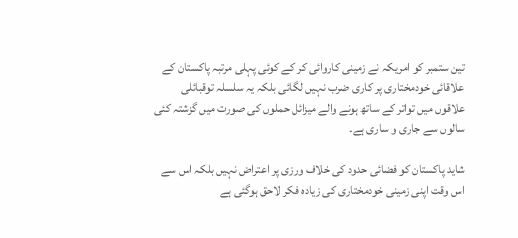تین ستمبر کو امریکہ نے زمینی کاروائی کر کے کوئی پہلی مرتبہ پاکستان کے علاقائی خودمختاری پر کاری ضرب نہیں لگائی بلکہ یہ سلسلہ توقبائلی علاقوں میں تواتر کے ساتھ ہونے والے میزائل حملوں کی صورت میں گزشتہ کئی سالوں سے جاری و ساری ہے۔

شاید پاکستان کو فضائی حدود کی خلاف ورزی پر اعتراض نہیں بلکہ اس سے اس وقت اپنی زمینی خودمختاری کی زیادہ فکر لاحق ہوگئی ہے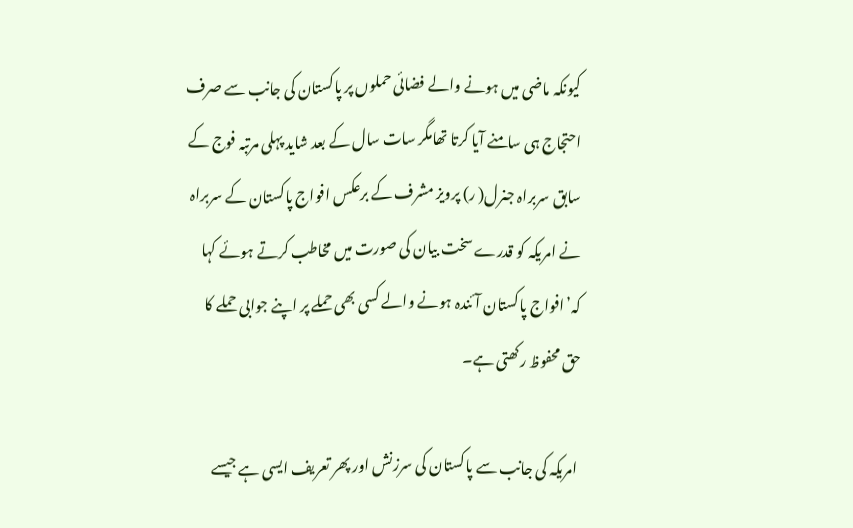کیونکہ ماضی میں ہونے والے فضائی حملوں پر پاکستان کی جانب سے صرف احتجاج ہی سامنے آیا کرتا تھامگر سات سال کے بعد شاید پہلی مرتبہ فوج کے سابق سربراہ جنرل( ر) پرویز مشرف کے برعکس افواج پاکستان کے سربراہ نے امریکہ کو قدرے سخت بیان کی صورت میں مخاطب کرتے ہوئے کہا کہ’افواج پاکستان آئندہ ہونے والے کسی بھی حملے پر اپنے جوابی حملے کا حق محفوظ رکھتی ہے۔

 امریکہ کی جانب سے پاکستان کی سرزنش اور پھر تعریف ایسی ہے جیسے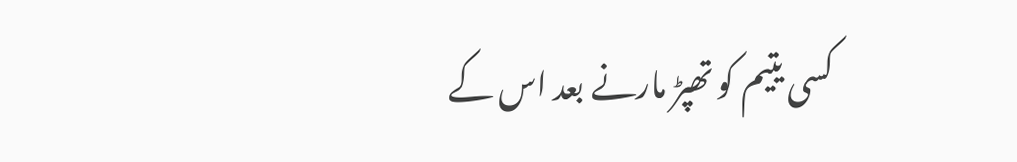کسی یتیم کو تھپڑ مارنے بعد اس کے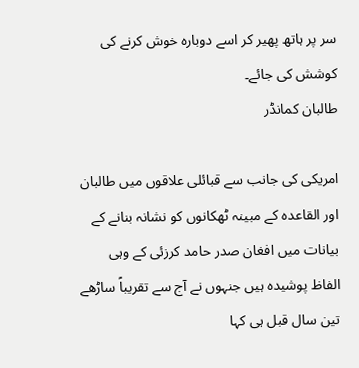سر پر ہاتھ پھیر کر اسے دوبارہ خوش کرنے کی کوشش کی جائے۔
طالبان کمانڈر

امریکی کی جانب سے قبائلی علاقوں میں طالبان اور القاعدہ کے مبینہ ٹھکانوں کو نشانہ بنانے کے بیانات میں افغان صدر حامد کرزئی کے وہی الفاظ پوشیدہ ہیں جنہوں نے آج سے تقریباً ساڑھے تین سال قبل ہی کہا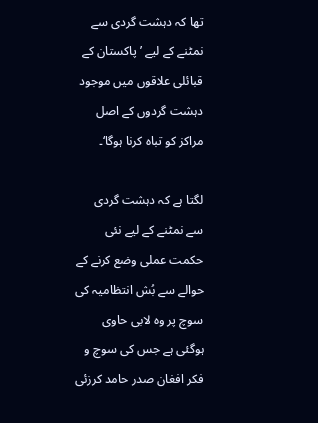تھا کہ دہشت گردی سے نمٹنے کے لیے ’پاکستان کے قبائلی علاقوں میں موجود دہشت گردوں کے اصل مراکز کو تباہ کرنا ہوگا‘۔

لگتا ہے کہ دہشت گردی سے نمٹنے کے لیے نئی حکمت عملی وضع کرنے کے حوالے سے بُش انتظامیہ کی سوچ پر وہ لابی حاوی ہوگئی ہے جس کی سوچ و فکر افغان صدر حامد کرزئی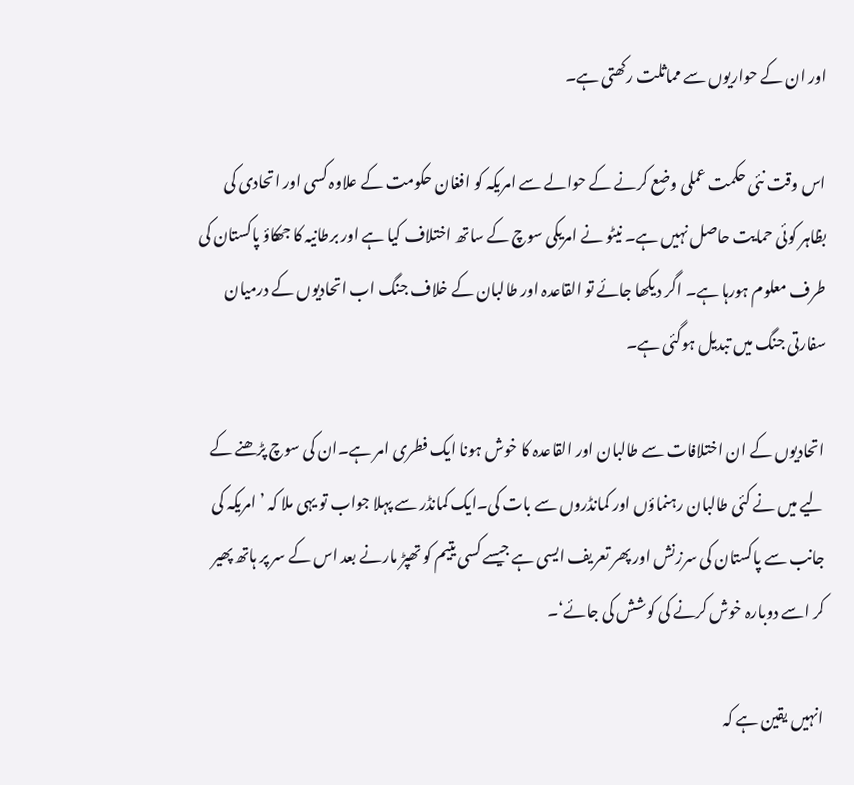اور ان کے حواریوں سے مماثلت رکھتی ہے۔

اس وقت نئی حکمت عملی وضع کرنے کے حوالے سے امریکہ کو افغان حکومت کے علاوہ کسی اور اتحادی کی بظاہر کوئی حمایت حاصل نہیں ہے۔ نیٹو نے امریکی سوچ کے ساتھ اختلاف کیا ہے اور برطانیہ کا جھکاؤ پاکستان کی طرف معلوم ہورہا ہے۔ اگر دیکھا جائے تو القاعدہ اور طالبان کے خلاف جنگ اب اتحادیوں کے درمیان سفارتی جنگ میں تبدیل ہوگئی ہے۔

اتحادیوں کے ان اختلافات سے طالبان اور القاعدہ کا خوش ہونا ایک فطری امر ہے۔ان کی سوچ پڑھنے کے لیے میں نے کئی طالبان رہنماؤں اور کمانڈروں سے بات کی۔ایک کمانڈر سے پہلا جواب تو یہی ملا کہ ’امریکہ کی جانب سے پاکستان کی سرزنش اور پھر تعریف ایسی ہے جیسے کسی یتیم کو تھپڑ مارنے بعد اس کے سر پر ہاتھ پھیر کر اسے دوبارہ خوش کرنے کی کوشش کی جائے‘۔

انہیں یقین ہے کہ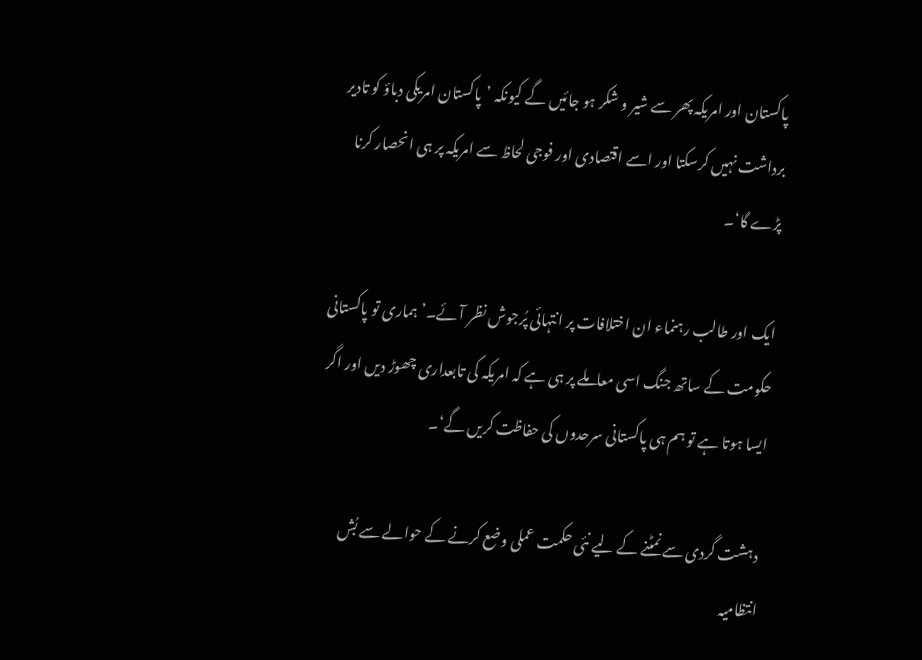پاکستان اور امریکہ پھر سے شیر و شکر ہو جائیں گے کیونکہ ’پاکستان امریکی دباؤ کو تادیر برداشت نہیں کرسکتا اور اسے اقتصادی اور فوجی لحاظ سے امریکہ پر ہی انحصار کرنا پڑے گا‘۔

ایک اور طالب رہنماء ان اختلافات پر انتہائی پُرجوش نظر آئے۔’ہماری تو پاکستانی حکومت کے ساتھ جنگ اسی معاملے پر ہی ہے کہ امریکہ کی تابعداری چھوڑ دیں اور اگر ایسا ہوتا ہے تو ہم ہی پاکستانی سرحدوں کی حفاظت کریں گے‘۔

 دہشت گردی سے نمٹنے کے لیے نئی حکمت عملی وضع کرنے کے حوالے سے بُش انتظامیہ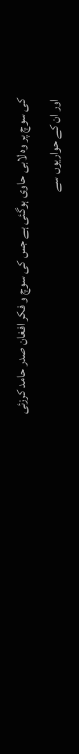کی سوچ پر وہ لابی حاوی ہوگئی ہے جس کی سوچ و فکر افغان صدر حامد کرزئی اور ان کے حواریوں سے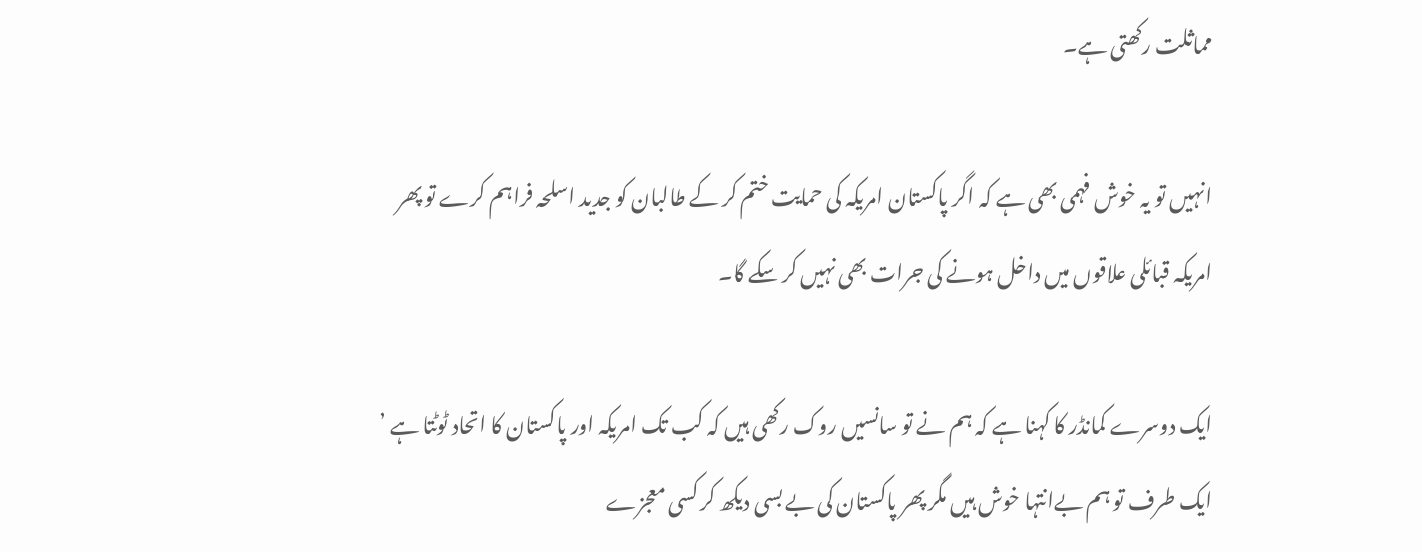مماثلت رکھتی ہے۔

انہیں تو یہ خوش فہمی بھی ہے کہ اگر پاکستان امریکہ کی حمایت ختم کر کے طالبان کو جدید اسلحہ فراہم کرے تو پھر امریکہ قبائلی علاقوں میں داخل ہونے کی جرات بھی نہیں کر سکے گا۔

ایک دوسرے کمانڈر کا کہنا ہے کہ ہم نے تو سانسیں روک رکھی ہیں کہ کب تک امریکہ اور پاکستان کا اتحاد ٹوٹتا ہے ’ ایک طرف تو ہم بےانتہا خوش ہیں مگر پھر پاکستان کی بے بسی دیکھ کر کسی معجزے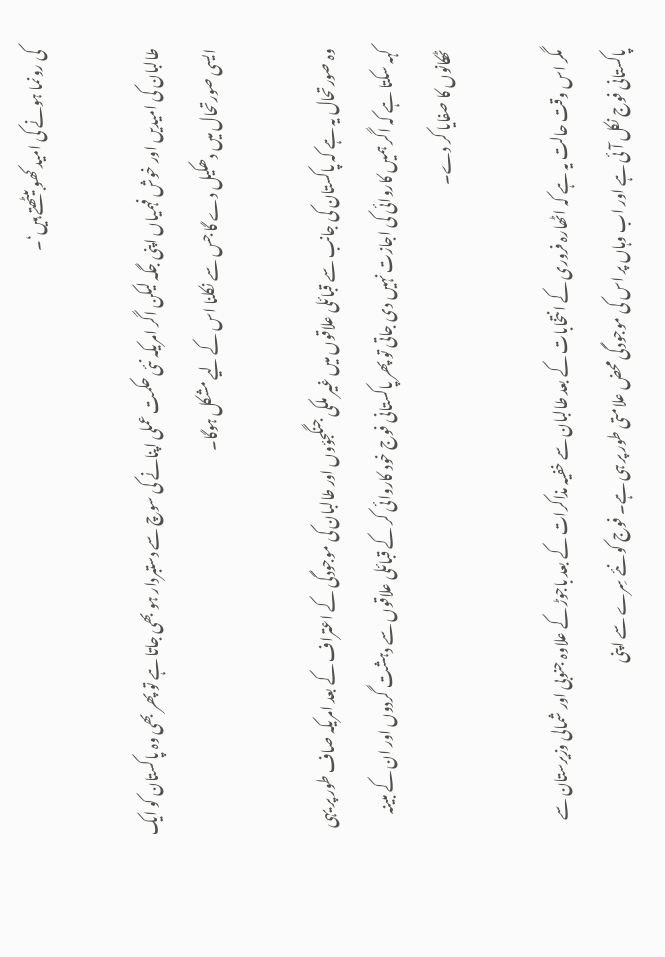کی رونما ہونے کی امید کھو بیٹھتے ہیں‘۔

طالبان کی امیدیں اور خوش فہمیاں اپنی جگہ لیکن اگر امریکہ نئی حکمت عملی اپنانے کی سوچ سے دستبردار ہو بھی جاتا ہے تو پھر بھی وہ پاکستان کو ایک ایسی صورتحال میں دھکیل دے گا جس سے نکلنا اس کے لیے مشکل ہوگا۔

وہ صورتحال یہ ہے کہ پاکستان کی جانب سے قبائلی علاقوں میں غیر ملکی جنگجؤوں اور طالبان کی موجودگی کے اعتراف کے بعد امریکہ صاف طور پر یہی کہہ سکتا ہے کہ اگر ہمیں کاروائی کی اجازت نہیں دی جاتی تو پھر پاکستانی فوج خود کاروائی کر کے قبائلی علاقوں سے دہشت گردوں اور ان کے مبینہ ٹھکانوں کا صفایا کر دے۔

مگر اس وقت حالت یہ ہے کہ اٹھارہ فروری کے انتخابات کے بعد طالبان سے خفیہ مذاکرات کے بعد باجوڑ کے علاوہ جنوبی اور شمالی وزیرستان سے پاکستانی فوج نکل آئی ہے اور اب وہاں پر اس کی موجودگی محض علامتی طور پر ہی ہے۔ فوج کو نئے سِرے سے اپنی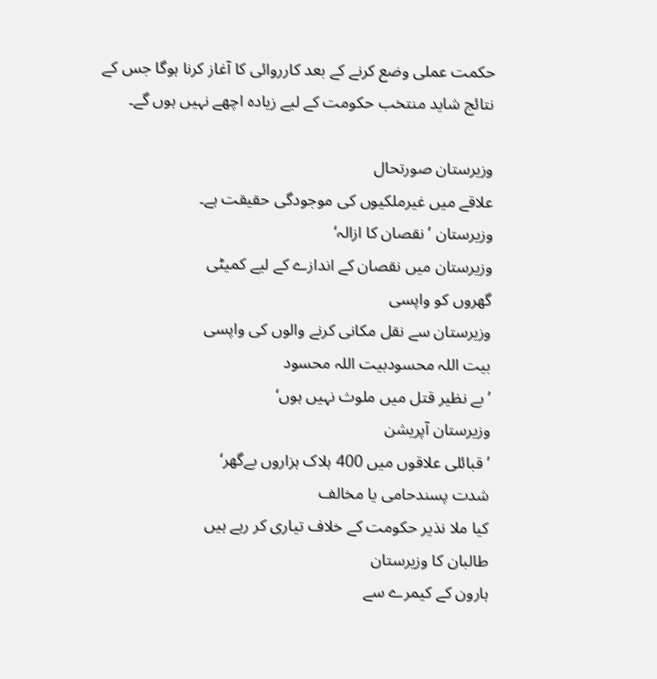حکمت عملی وضع کرنے کے بعد کارروائی کا آغاز کرنا ہوگا جس کے نتائج شاید منتخب حکومت کے لیے زیادہ اچھے نہیں ہوں گے۔

وزیرستان صورتحال
علاقے میں غیرملکیوں کی موجودگی حقیقت ہے۔
وزیرستان ’نقصان کا ازالہ‘
وزیرستان میں نقصان کے اندازے کے لیے کمیٹی
گھروں کو واپسی
وزیرستان سے نقل مکانی کرنے والوں کی واپسی
بیت اللہ محسودبیت اللہ محسود
’بے نظیر قتل میں ملوث نہیں ہوں‘
وزیرستان آپریشن
’قبائلی علاقوں میں 400 ہلاک ہزاروں بےگھر‘
شدت پسندحامی یا مخالف
کیا ملا نذیر حکومت کے خلاف تیاری کر رہے ہیں
طالبان کا وزیرستان
ہارون کے کیمرے سے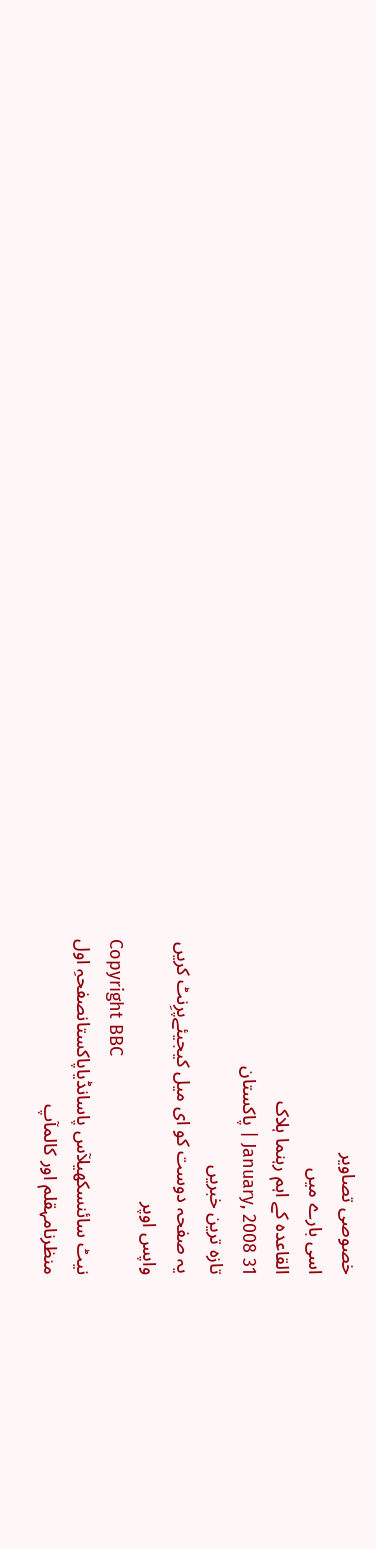خصوصی تصاویر
اسی بارے میں
القاعدہ کے اہم رہنما ہلاک
31 January, 2008 | پاکستان
تازہ ترین خبریں
یہ صفحہ دوست کو ای میل کیجیئےپرِنٹ کریں
واپس اوپر
Copyright BBC
نیٹ سائنسکھیلآس پاسانڈیاپاکستانصفحہِ اول
منظرنامہقلم اور کالمآپ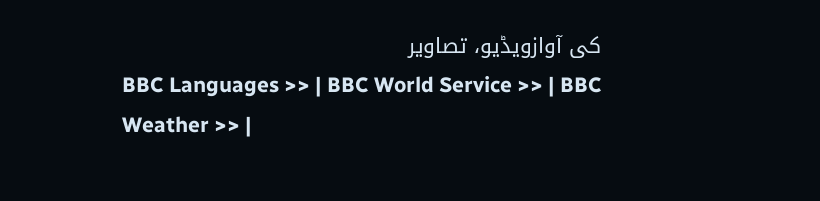کی آوازویڈیو، تصاویر
BBC Languages >> | BBC World Service >> | BBC Weather >> |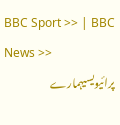BBC Sport >> | BBC News >>
پرائیویسیہمارے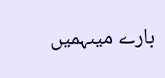بارے میںہمیں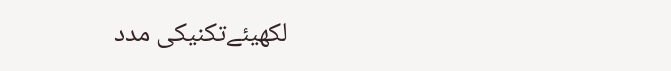لکھیئےتکنیکی مدد